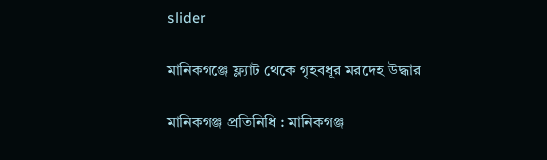slider

মানিকগঞ্জে ফ্ল্যাট থেকে গৃহবধূর মরদেহ উদ্ধার

মানিকগঞ্জ প্রতিনিধি : মানিকগঞ্জ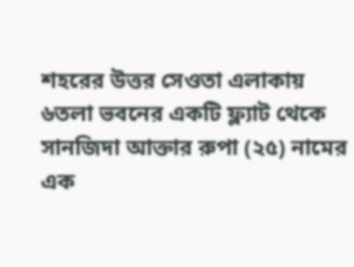শহরের উত্তর সেওতা এলাকায় ৬তলা ভবনের একটি ফ্ল্যাট থেকে সানজিদা আক্তার রুপা (২৫) নামের এক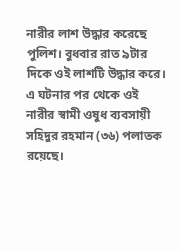নারীর লাশ উদ্ধার করেছে পুলিশ। বুধবার রাত ৯টার দিকে ওই লাশটি উদ্ধার করে। এ ঘটনার পর থেকে ওই নারীর স্বামী ওষুধ ব্যবসায়ী সহিদুর রহমান (৩৬) পলাতক রয়েছে।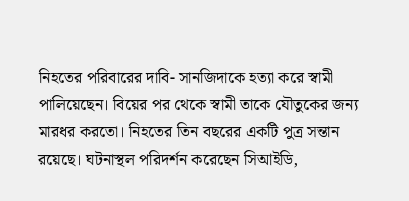নিহতের পরিবারের দাবি- সানজিদাকে হত্যা করে স্বামী পালিয়েছেন। বিয়ের পর থেকে স্বামী তাকে যৌতুকের জন্য মারধর করতো। নিহতের তিন বছরের একটি পুত্র সন্তান রয়েছে। ঘটনাস্থল পরিদর্শন করেছেন সিআইডি,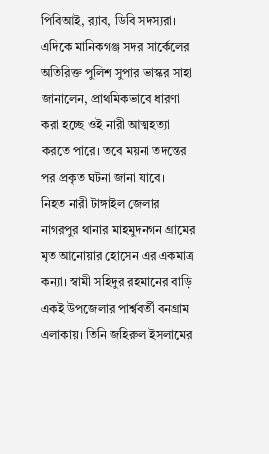পিবিআই, র‌্যাব, ডিবি সদস্যরা।
এদিকে মানিকগঞ্জ সদর সার্কেলের অতিরিক্ত পুলিশ সুপার ভাস্কর সাহা জানালেন, প্রাথমিকভাবে ধারণা করা হচ্ছে ওই নারী আত্মহত্যা করতে পারে। তবে ময়না তদন্তের পর প্রকৃত ঘটনা জানা যাবে।
নিহত নারী টাঙ্গাইল জেলার নাগরপুর থানার মাহমুদনগন গ্রামের মৃত আনোয়ার হোসেন এর একমাত্র কন্যা। স্বামী সহিদুর রহমানের বাড়ি একই উপজেলার পার্শ্ববর্তী বনগ্রাম এলাকায়। তিনি জহিরুল ইসলামের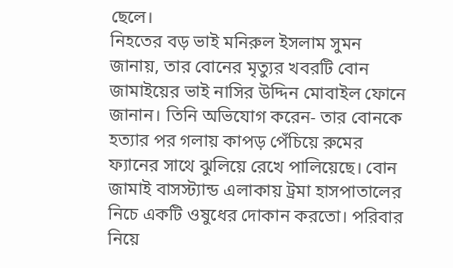ছেলে।
নিহতের বড় ভাই মনিরুল ইসলাম সুমন জানায়, তার বোনের মৃত্যুর খবরটি বোন জামাইয়ের ভাই নাসির উদ্দিন মোবাইল ফোনে জানান। তিনি অভিযোগ করেন- তার বোনকে হত্যার পর গলায় কাপড় পেঁচিয়ে রুমের ফ্যানের সাথে ঝুলিয়ে রেখে পালিয়েছে। বোন জামাই বাসস্ট্যান্ড এলাকায় ট্রমা হাসপাতালের নিচে একটি ওষুধের দোকান করতো। পরিবার নিয়ে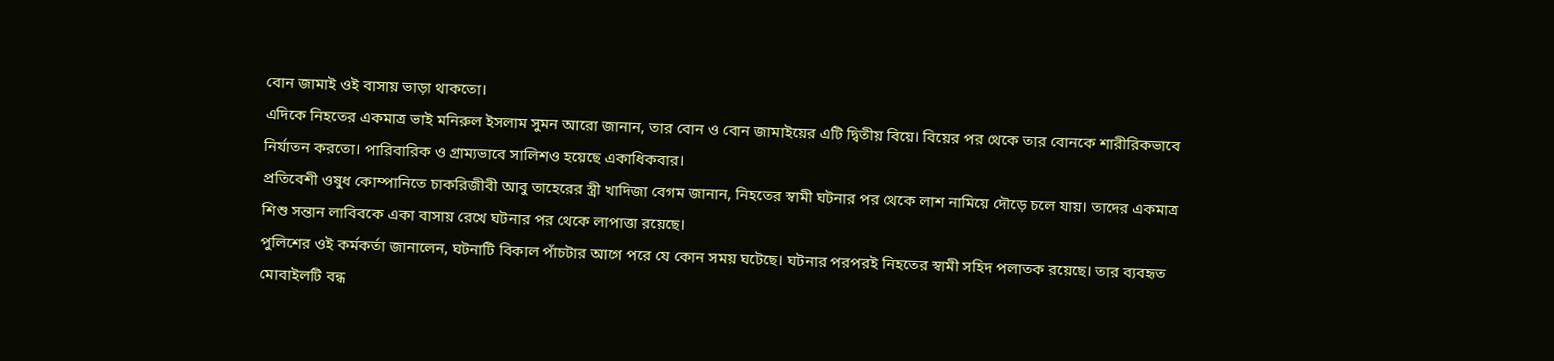বোন জামাই ওই বাসায় ভাড়া থাকতো।
এদিকে নিহতের একমাত্র ভাই মনিরুল ইসলাম সুমন আরো জানান, তার বোন ও বোন জামাইয়ের এটি দ্বিতীয় বিয়ে। বিয়ের পর থেকে তার বোনকে শারীরিকভাবে নির্যাতন করতো। পারিবারিক ও গ্রাম্যভাবে সালিশও হয়েছে একাধিকবার।
প্রতিবেশী ওষুধ কোম্পানিতে চাকরিজীবী আবু তাহেরের স্ত্রী খাদিজা বেগম জানান, নিহতের স্বামী ঘটনার পর থেকে লাশ নামিয়ে দৌড়ে চলে যায়। তাদের একমাত্র শিশু সন্তান লাবিবকে একা বাসায় রেখে ঘটনার পর থেকে লাপাত্তা রয়েছে।
পুলিশের ওই কর্মকর্তা জানালেন, ঘটনাটি বিকাল পাঁচটার আগে পরে যে কোন সময় ঘটেছে। ঘটনার পরপরই নিহতের স্বামী সহিদ পলাতক রয়েছে। তার ব্যবহৃত মোবাইলটি বন্ধ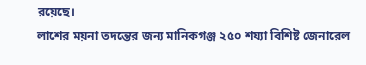রয়েছে।
লাশের ময়না তদন্তের জন্য মানিকগঞ্জ ২৫০ শয্যা বিশিষ্ট জেনারেল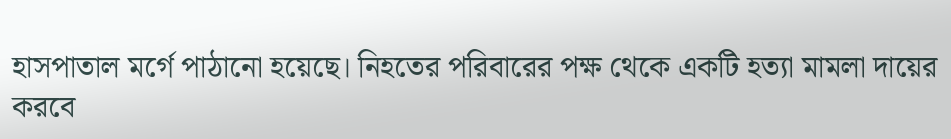হাসপাতাল মর্গে পাঠানো হয়েছে। নিহতের পরিবারের পক্ষ থেকে একটি হত্যা মামলা দায়ের করবে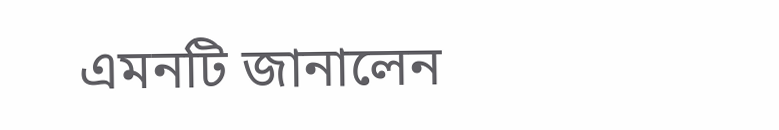এমনটি জানালেন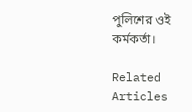পুলিশের ওই কর্মকর্তা।

Related Articles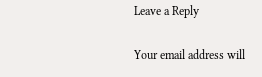Leave a Reply

Your email address will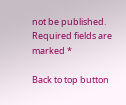not be published. Required fields are marked *

Back to top button